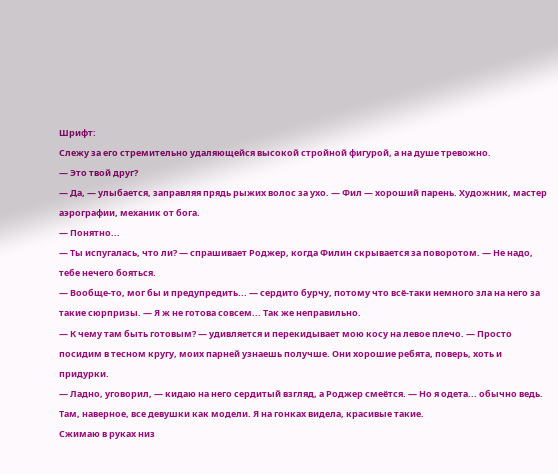Шрифт:
Слежу за его стремительно удаляющейся высокой стройной фигурой, а на душе тревожно.
— Это твой друг?
— Да, — улыбается, заправляя прядь рыжих волос за ухо. — Фил — хороший парень. Художник, мастер аэрографии, механик от бога.
— Понятно...
— Ты испугалась, что ли? — спрашивает Роджер, когда Филин скрывается за поворотом. — Не надо, тебе нечего бояться.
— Вообще-то, мог бы и предупредить... — сердито бурчу, потому что всё-таки немного зла на него за такие сюрпризы. — Я ж не готова совсем... Так же неправильно.
— К чему там быть готовым? — удивляется и перекидывает мою косу на левое плечо. — Просто посидим в тесном кругу, моих парней узнаешь получше. Они хорошие ребята, поверь, хоть и придурки.
— Ладно, уговорил, — кидаю на него сердитый взгляд, а Роджер смеётся. — Но я одета... обычно ведь. Там, наверное, все девушки как модели. Я на гонках видела, красивые такие.
Сжимаю в руках низ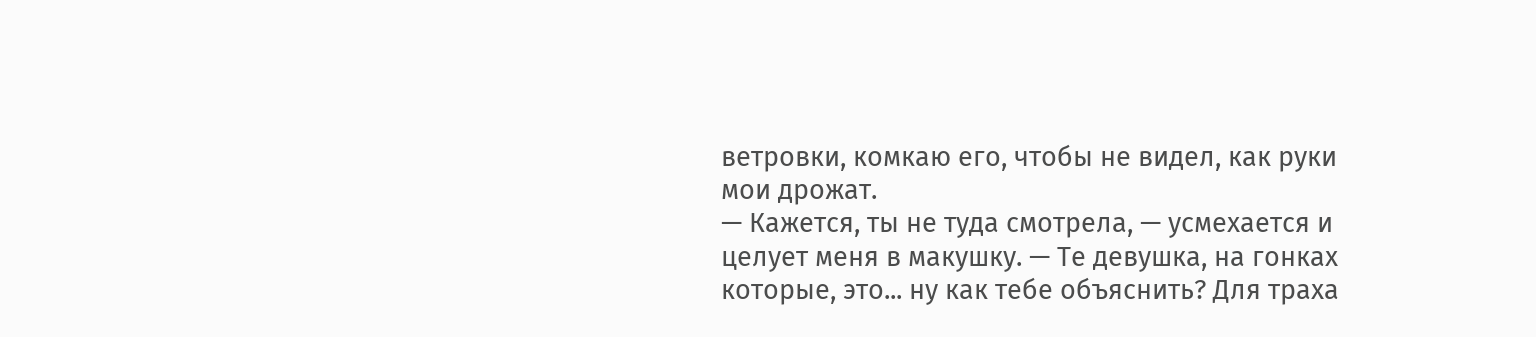ветровки, комкаю его, чтобы не видел, как руки мои дрожат.
— Кажется, ты не туда смотрела, — усмехается и целует меня в макушку. — Те девушка, на гонках которые, это... ну как тебе объяснить? Для траха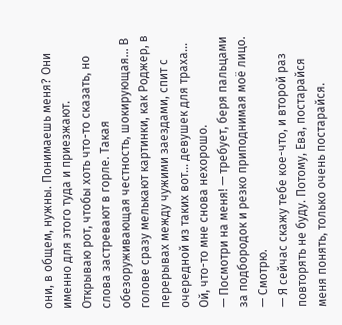они, в общем, нужны. Понимаешь меня? Они именно для этого туда и приезжают.
Открываю рот, чтобы хоть что-то сказать, но слова застревают в горле. Такая обезоруживающая честность, шокирующая... В голове сразу мелькают картинки, как Роджер, в перерывах между чужими заездами, спит с очередной из таких вот... девушек для траха... Ой, что-то мне снова нехорошо.
— Посмотри на меня! — требует, беря пальцами за подбородок и резко приподнимая моё лицо.
— Смотрю.
— Я сейчас скажу тебе кое-что, и второй раз повторять не буду. Потому, Ева, постарайся меня понять, только очень постарайся.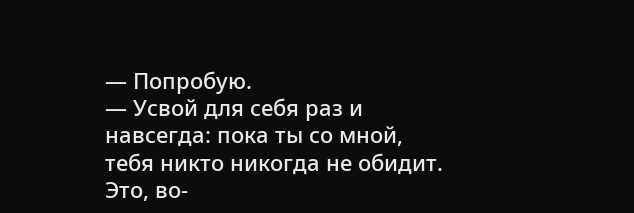— Попробую.
— Усвой для себя раз и навсегда: пока ты со мной, тебя никто никогда не обидит. Это, во-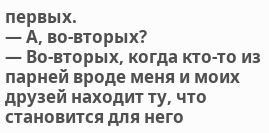первых.
— А, во-вторых?
— Во-вторых, когда кто-то из парней вроде меня и моих друзей находит ту, что становится для него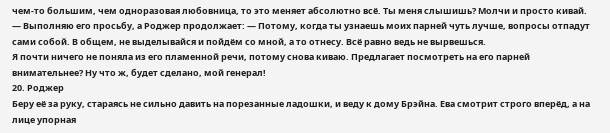чем-то большим, чем одноразовая любовница, то это меняет абсолютно всё. Ты меня слышишь? Молчи и просто кивай. — Выполняю его просьбу, а Роджер продолжает: — Потому, когда ты узнаешь моих парней чуть лучше, вопросы отпадут сами собой. В общем, не выделывайся и пойдём со мной, а то отнесу. Всё равно ведь не вырвешься.
Я почти ничего не поняла из его пламенной речи, потому снова киваю. Предлагает посмотреть на его парней внимательнее? Ну что ж, будет сделано, мой генерал!
20. Роджер
Беру её за руку, стараясь не сильно давить на порезанные ладошки, и веду к дому Брэйна. Ева смотрит строго вперёд, а на лице упорная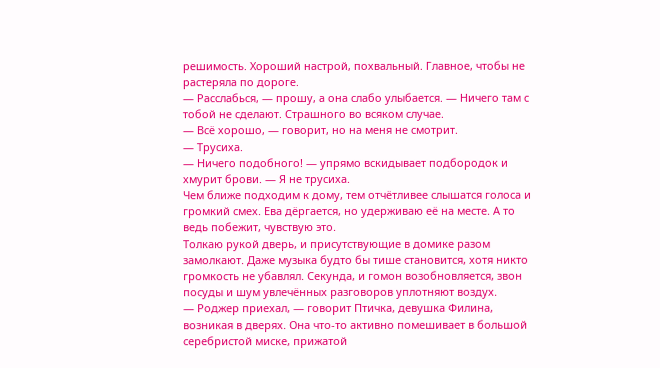решимость. Хороший настрой, похвальный. Главное, чтобы не растеряла по дороге.
— Расслабься, — прошу, а она слабо улыбается. — Ничего там с тобой не сделают. Страшного во всяком случае.
— Всё хорошо, — говорит, но на меня не смотрит.
— Трусиха.
— Ничего подобного! — упрямо вскидывает подбородок и хмурит брови. — Я не трусиха.
Чем ближе подходим к дому, тем отчётливее слышатся голоса и громкий смех. Ева дёргается, но удерживаю её на месте. А то ведь побежит, чувствую это.
Толкаю рукой дверь, и присутствующие в домике разом замолкают. Даже музыка будто бы тише становится, хотя никто громкость не убавлял. Секунда, и гомон возобновляется, звон посуды и шум увлечённых разговоров уплотняют воздух.
— Роджер приехал, — говорит Птичка, девушка Филина, возникая в дверях. Она что-то активно помешивает в большой серебристой миске, прижатой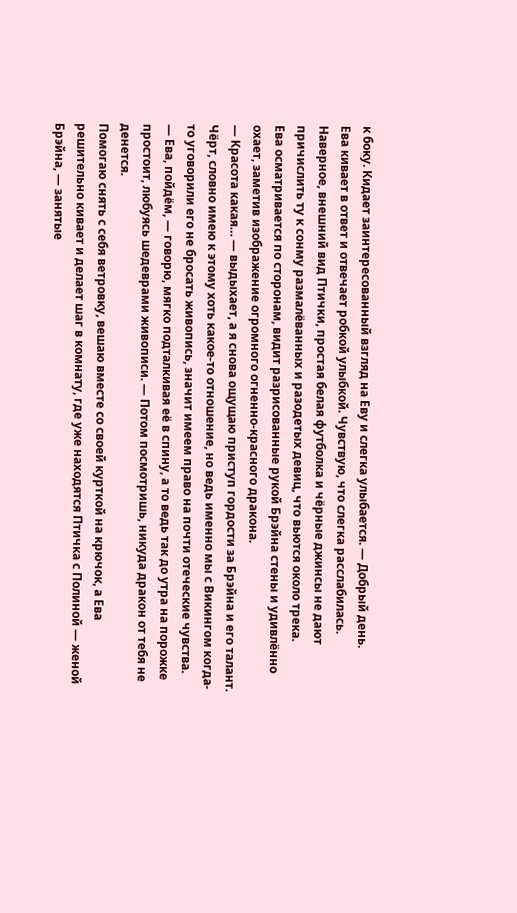к боку. Кидает заинтересованный взгляд на Еву и слегка улыбается. — Добрый день.
Ева кивает в ответ и отвечает робкой улыбкой. Чувствую, что слегка расслабилась. Наверное, внешний вид Птички, простая белая футболка и чёрные джинсы не дают причислить ту к сонму размалёванных и разодетых девиц, что вьются около трека.
Ева осматривается по сторонам, видит разрисованные рукой Брэйна стены и удивлённо охает, заметив изображение огромного огненно-красного дракона.
— Красота какая… — выдыхает, а я снова ощущаю приступ гордости за Брэйна и его талант. Чёрт, словно имею к этому хоть какое-то отношение, но ведь именно мы с Викингом когда-то уговорили его не бросать живопись, значит имеем право на почти отеческие чувства.
— Ева, пойдём, — говорю, мягко подталкивая её в спину, а то ведь так до утра на порожке простоит, любуясь шедеврами живописи. — Потом посмотришь, никуда дракон от тебя не денется.
Помогаю снять с себя ветровку, вешаю вместе со своей курткой на крючок, а Ева решительно кивает и делает шаг в комнату, где уже находятся Птичка с Полиной — женой Брэйна, — занятые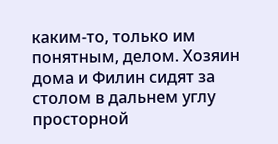каким-то, только им понятным, делом. Хозяин дома и Филин сидят за столом в дальнем углу просторной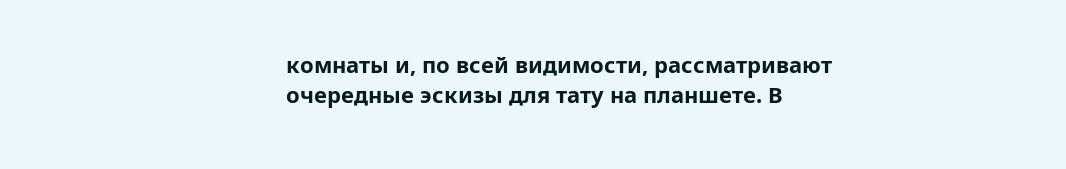комнаты и, по всей видимости, рассматривают очередные эскизы для тату на планшете. В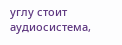углу стоит аудиосистема,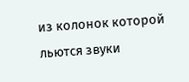из колонок которой льются звуки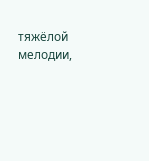тяжёлой мелодии,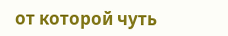от которой чуть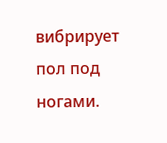вибрирует пол под ногами.